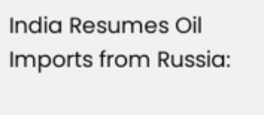India Resumes Oil Imports from Russia: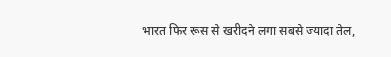भारत फिर रूस से खरीदने लगा सबसे ज्यादा तेल,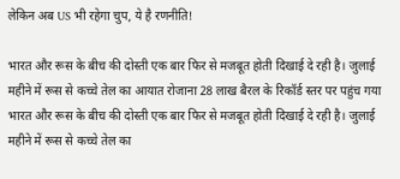लेकिन अब US भी रहेगा चुप, ये है रणनीति!

भारत और रूस के बीच की दोस्ती एक बार फिर से मजबूत होती दिखाई दे रही है। जुलाई महीने में रूस से कच्चे तेल का आयात रोजाना 28 लाख बैरल के रिकॉर्ड स्तर पर पहुंच गया
भारत और रूस के बीच की दोस्ती एक बार फिर से मजबूत होती दिखाई दे रही है। जुलाई महीने में रूस से कच्चे तेल का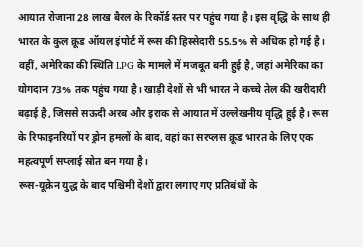आयात रोजाना 28 लाख बैरल के रिकॉर्ड स्तर पर पहुंच गया है। इस वृद्धि के साथ ही भारत के कुल क्रूड ऑयल इंपोर्ट में रूस की हिस्सेदारी 55.5% से अधिक हो गई है। वहीं, अमेरिका की स्थिति LPG के मामले में मजबूत बनी हुई है, जहां अमेरिका का योगदान 73% तक पहुंच गया है। खाड़ी देशों से भी भारत ने कच्चे तेल की खरीदारी बढ़ाई है, जिससे सऊदी अरब और इराक से आयात में उल्लेखनीय वृद्धि हुई है। रूस के रिफाइनरियों पर ड्रोन हमलों के बाद, वहां का सरप्लस क्रूड भारत के लिए एक महत्वपूर्ण सप्लाई स्रोत बन गया है।
रूस-यूक्रेन युद्ध के बाद पश्चिमी देशों द्वारा लगाए गए प्रतिबंधों के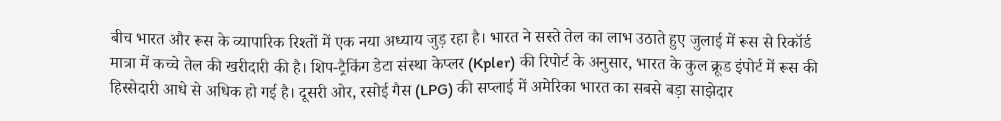बीच भारत और रूस के व्यापारिक रिश्तों में एक नया अध्याय जुड़ रहा है। भारत ने सस्ते तेल का लाभ उठाते हुए जुलाई में रूस से रिकॉर्ड मात्रा में कच्चे तेल की खरीदारी की है। शिप-ट्रैकिंग डेटा संस्था केप्लर (Kpler) की रिपोर्ट के अनुसार, भारत के कुल क्रूड इंपोर्ट में रूस की हिस्सेदारी आधे से अधिक हो गई है। दूसरी ओर, रसोई गैस (LPG) की सप्लाई में अमेरिका भारत का सबसे बड़ा साझेदार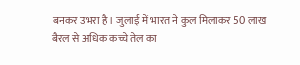बनकर उभरा है। जुलाई में भारत ने कुल मिलाकर 50 लाख बैरल से अधिक कच्चे तेल का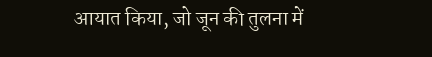आयात किया, जो जून की तुलना में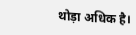थोड़ा अधिक है।